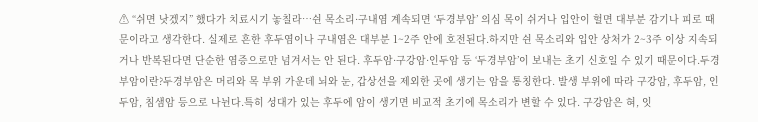⚠ “쉬면 낫겠지” 했다가 치료시기 놓칠라…쉰 목소리·구내염 계속되면 ‘두경부암’ 의심 목이 쉬거나 입안이 헐면 대부분 감기나 피로 때문이라고 생각한다. 실제로 흔한 후두염이나 구내염은 대부분 1~2주 안에 호전된다.하지만 쉰 목소리와 입안 상처가 2~3주 이상 지속되거나 반복된다면 단순한 염증으로만 넘겨서는 안 된다. 후두암·구강암·인두암 등 ‘두경부암’이 보내는 초기 신호일 수 있기 때문이다.두경부암이란?두경부암은 머리와 목 부위 가운데 뇌와 눈, 갑상선을 제외한 곳에 생기는 암을 통칭한다. 발생 부위에 따라 구강암, 후두암, 인두암, 침샘암 등으로 나뉜다.특히 성대가 있는 후두에 암이 생기면 비교적 초기에 목소리가 변할 수 있다. 구강암은 혀, 잇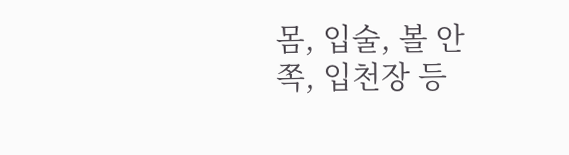몸, 입술, 볼 안쪽, 입천장 등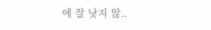에 잘 낫지 않..